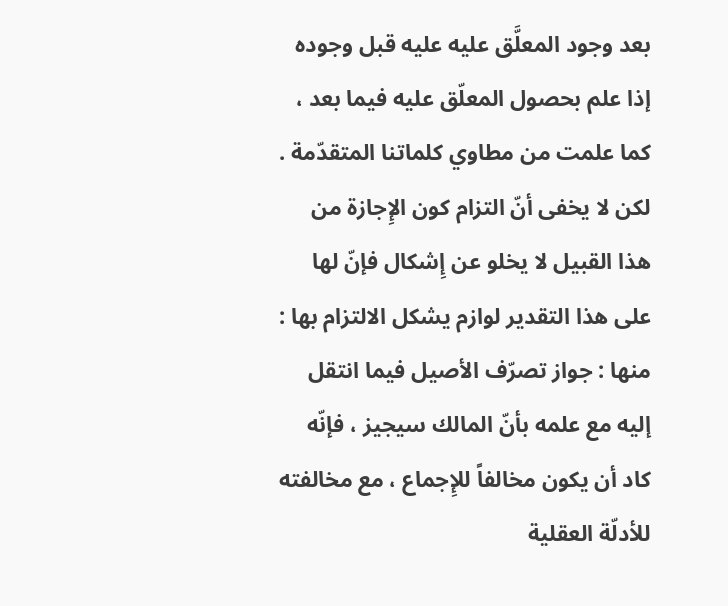بعد وجود المعلَّق عليه عليه قبل وجوده إذا علم بحصول المعلّق عليه فيما بعد ، كما علمت من مطاوي كلماتنا المتقدّمة .
لكن لا يخفى أنّ التزام كون الإِجازة من هذا القبيل لا يخلو عن إِشكال فإنّ لها على هذا التقدير لوازم يشكل الالتزام بها :
منها : جواز تصرّف الأصيل فيما انتقل إليه مع علمه بأنّ المالك سيجيز ، فإنّه كاد أن يكون مخالفاً للإِجماع ، مع مخالفته للأدلّة العقلية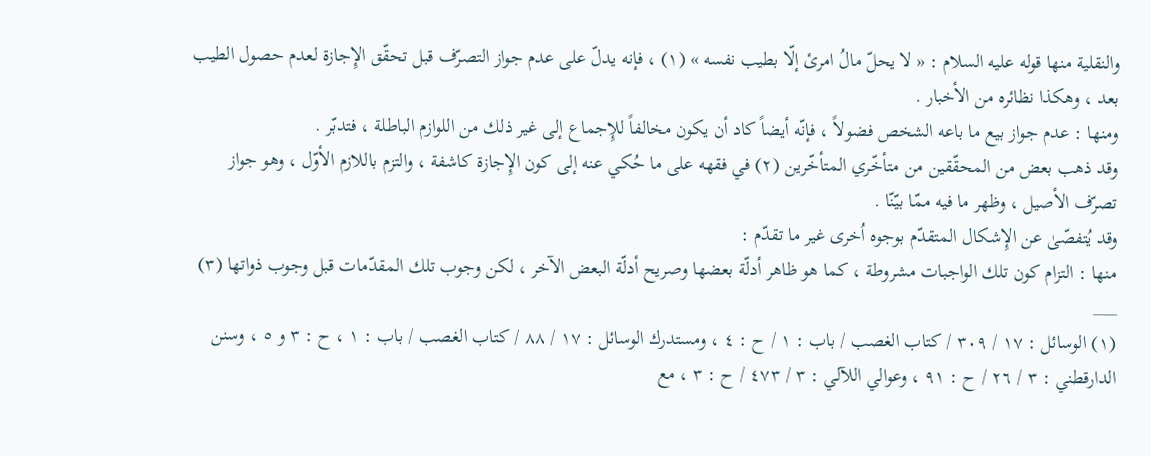والنقلية منها قوله عليه السلام : « لا يحلّ مالُ امرئ إلّا بطيب نفسه » (١) ، فإنه يدلّ على عدم جواز التصرّف قبل تحقّق الإِجازة لعدم حصول الطيب بعد ، وهكذا نظائره من الأخبار .
ومنها : عدم جواز بيع ما باعه الشخص فضولاً ، فإنّه أيضاً كاد أن يكون مخالفاً للإِجماع إلى غير ذلك من اللوازم الباطلة ، فتدبّر .
وقد ذهب بعض من المحقّقين من متأخّري المتأخّرين (٢) في فقهه على ما حُكي عنه إلى كون الإِجازة كاشفة ، والتزم باللازم الأوّل ، وهو جواز تصرّف الأصيل ، وظهر ما فيه ممّا بيّنّا .
وقد يُتفصّىٰ عن الإِشكال المتقدّم بوجوه اُخرى غير ما تقدّم :
منها : التزام كون تلك الواجبات مشروطة ، كما هو ظاهر أدلّة بعضها وصريح أدلّة البعض الآخر ، لكن وجوب تلك المقدّمات قبل وجوب ذواتها (٣)
___
(١) الوسائل : ١٧ / ٣٠٩ / كتاب الغصب / باب : ١ / ح : ٤ ، ومستدرك الوسائل : ١٧ / ٨٨ / كتاب الغصب / باب : ١ ، ح : ٣ و ٥ ، وسنن الدارقطني : ٣ / ٢٦ / ح : ٩١ ، وعوالي اللآلي : ٣ / ٤٧٣ / ح : ٣ ، مع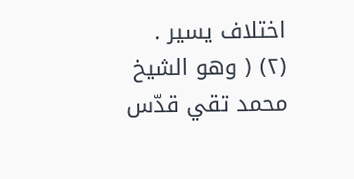اختلاف يسير .
(٢) ( وهو الشيخ محمد تقي قدّس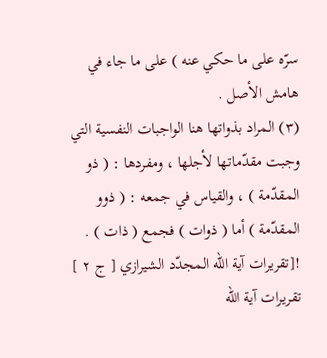سرّه على ما حكي عنه ) على ما جاء في هامش الأصل .
(٣) المراد بذواتها هنا الواجبات النفسية التي وجبت مقدّماتها لأجلها ، ومفردها : ( ذو المقدّمة ) ، والقياس في جمعه : ( ذوو المقدّمة ) أما ( ذوات ) فجمع ( ذات ) .
![تقريرات آية الله المجدّد الشيرازي [ ج ٢ ] تقريرات آية الله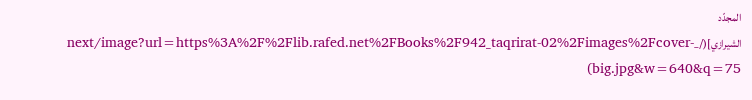المجدّد الشيرازي](/_next/image?url=https%3A%2F%2Flib.rafed.net%2FBooks%2F942_taqrirat-02%2Fimages%2Fcover-big.jpg&w=640&q=75)